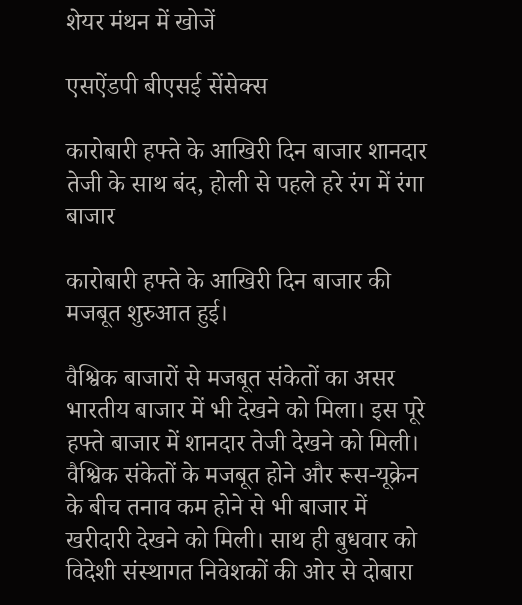शेयर मंथन में खोजें

एसऐंडपी बीएसई सेंसेक्स

कारोबारी हफ्ते के आखिरी दिन बाजार शानदार तेजी के साथ बंद, होली से पहले हरे रंग में रंगा बाजार

कारोबारी हफ्ते के आखिरी दिन बाजार की मजबूत शुरुआत हुई।

वैश्विक बाजारों से मजबूत संकेतों का असर भारतीय बाजार में भी देखने को मिला। इस पूरे हफ्ते बाजार में शानदार तेजी देखने को मिली। वैश्विक संकेतों के मजबूत होने और रूस-यूक्रेन के बीच तनाव कम होने से भी बाजार में खरीदारी देखने को मिली। साथ ही बुधवार को विदेशी संस्थागत निवेशकों की ओर से दोबारा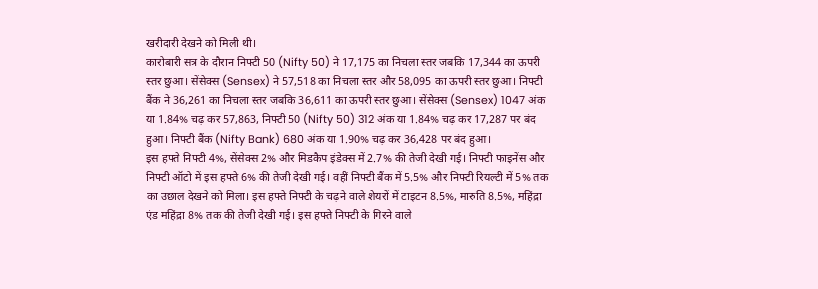खरीदारी देखने को मिली थी।
कारोबारी सत्र के दौरान निफ्टी 50 (Nifty 50) ने 17,175 का निचला स्तर जबकि 17,344 का ऊपरी स्तर छुआ। सेंसेक्स (Sensex) ने 57,518 का निचला स्तर और 58,095 का ऊपरी स्तर छुआ। निफ्टी बैंक ने 36,261 का निचला स्तर जबकि 36,611 का ऊपरी स्तर छुआ। सेंसेक्स (Sensex) 1047 अंक या 1.84% चढ़ कर 57,863, निफ्टी 50 (Nifty 50) 312 अंक या 1.84% चढ़ कर 17,287 पर बंद हुआ। निफ्टी बैंक (Nifty Bank) 680 अंक या 1.90% चढ़ कर 36,428 पर बंद हुआ।
इस हफ्ते निफ्टी 4%, सेंसेक्स 2% और मिडकैप इंडेक्स में 2.7% की तेजी देखी गई। निफ्टी फाइनेंस और निफ्टी ऑटो में इस हफ्ते 6% की तेजी देखी गई। वहीं निफ्टी बैंक में 5.5% और निफ्टी रियल्टी में 5% तक का उछाल देखने को मिला। इस हफ्ते निफ्टी के चढ़ने वाले शेयरों में टाइटन 8.5%, मारुति 8.5%, महिंद्रा एंड महिंद्रा 8% तक की तेजी देखी गई। इस हफ्ते निफ्टी के गिरने वाले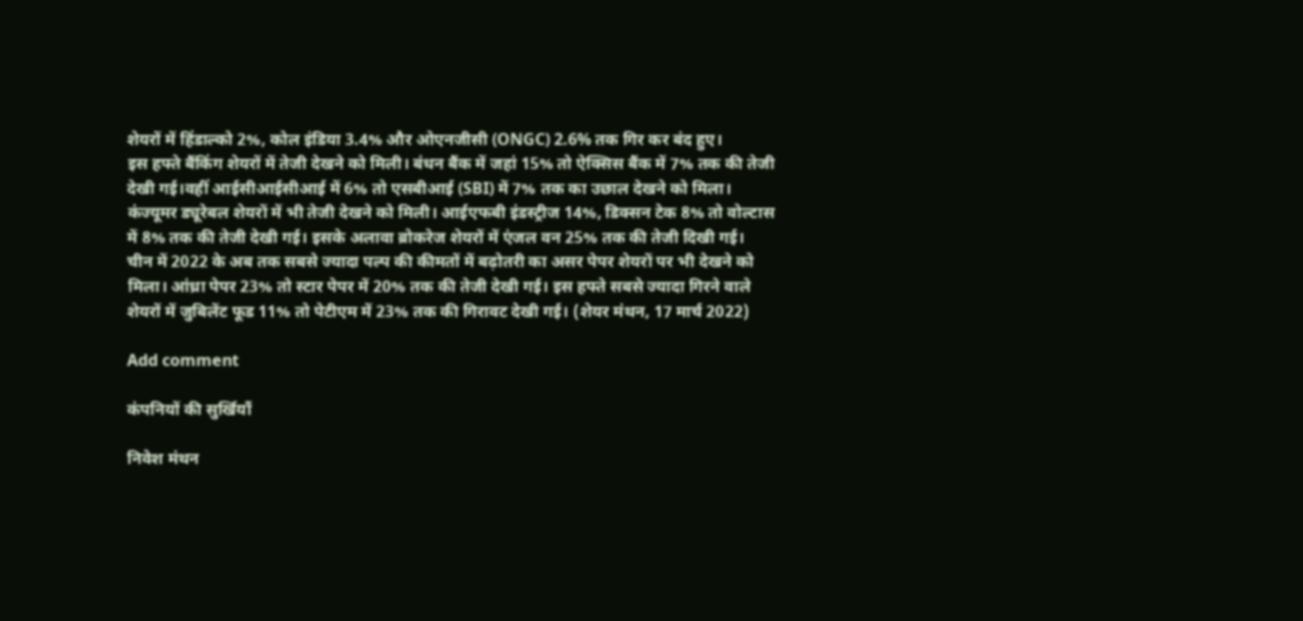शेयरों में हिंडाल्को 2%, कोल इंडिया 3.4% और ओएनजीसी (ONGC) 2.6% तक गिर कर बंद हुए।
इस हफ्ते बैंकिंग शेयरों में तेजी देखने को मिली। बंधन बैंक में जहां 15% तो ऐक्सिस बैंक में 7% तक की तेजी देखी गई।वहीं आईसीआईसीआई में 6% तो एसबीआई (SBI) में 7% तक का उछाल देखने को मिला। कंज्यूमर ड्यूरेबल शेयरों में भी तेजी देखने को मिली। आईएफबी इंडस्ट्रीज 14%, डिक्सन टेक 8% तो वोल्टास में 8% तक की तेजी देखी गई। इसके अलावा ब्रोकरेज शेयरों में एंजल वन 25% तक की तेजी दिखी गई।
चीन में 2022 के अब तक सबसे ज्यादा पल्प की कीमतों में बढ़ोतरी का असर पेपर शेयरों पर भी देखने को मिला। आंध्रा पेपर 23% तो स्टार पेपर में 20% तक की तेजी देखी गई। इस हफ्ते सबसे ज्यादा गिरने वाले शेयरों में जुबिलेंट फूड 11% तो पेटीएम में 23% तक की गिरावट देखी गई। (शेयर मंथन, 17 मार्च 2022)

Add comment

कंपनियों की सुर्खियाँ

निवेश मंथन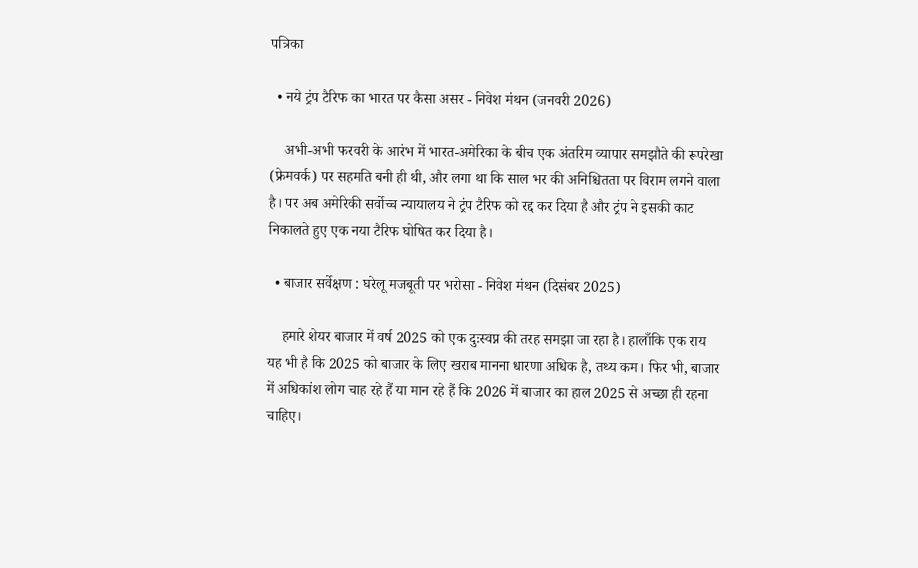पत्रिका

  • नये ट्रंप टैरिफ का भारत पर कैसा असर - निवेश मंथन (जनवरी 2026)

    अभी-अभी फरवरी के आरंभ में भारत-अमेरिका के बीच एक अंतरिम व्यापार समझौते की रूपरेखा (फ्रेमवर्क) पर सहमति बनी ही थी, और लगा था कि साल भर की अनिश्चितता पर विराम लगने वाला है। पर अब अमेरिकी सर्वोच्च न्यायालय ने ट्रंप टैरिफ को रद्द कर दिया है और ट्रंप ने इसकी काट निकालते हुए एक नया टैरिफ घोषित कर दिया है।

  • बाजार सर्वेक्षण : घरेलू मजबूती पर भरोसा - निवेश मंथन (दिसंबर 2025)

    हमारे शेयर बाजार में वर्ष 2025 को एक दुःस्वप्न की तरह समझा जा रहा है। हालाँकि एक राय यह भी है कि 2025 को बाजार के लिए खराब मानना धारणा अधिक है, तथ्य कम। फिर भी, बाजार में अधिकांश लोग चाह रहे हैं या मान रहे हैं कि 2026 में बाजार का हाल 2025 से अच्छा ही रहना चाहिए।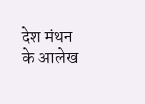देश मंथन के आलेख